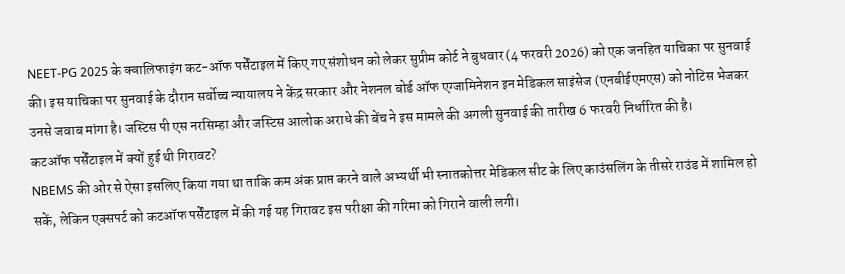NEET-PG 2025 के क्वालिफाइंग कट-ऑफ पर्सेंटाइल में किए गए संशोधन को लेकर सुप्रीम कोर्ट ने बुधवार (4 फरवरी 2026) को एक जनहित याचिका पर सुनवाई की। इस याचिका पर सुनवाई के दौरान सर्वोच्च न्यायालय ने केंद्र सरकार और नेशनल बोर्ड ऑफ एग्जामिनेशन इन मेडिकल साइंसेज (एनबीईएमएस) को नोटिस भेजकर उनसे जवाब मांगा है। जस्टिस पी एस नरसिम्हा और जस्टिस आलोक अराधे की बेंच ने इस मामले की अगली सुनवाई की तारीख 6 फरवरी निर्धारित की है।
कटऑफ पर्सेंटाइल में क्यों हुई थी गिरावट?
NBEMS की ओर से ऐसा इसलिए किया गया था ताकि कम अंक प्राप्त करने वाले अभ्यर्थी भी स्नातकोत्तर मेडिकल सीट के लिए काउंसलिंग के तीसरे राउंड में शामिल हो सकें, लेकिन एक्सपर्ट को कटऑफ पर्सेंटाइल में की गई यह गिरावट इस परीक्षा की गरिमा को गिराने वाली लगी।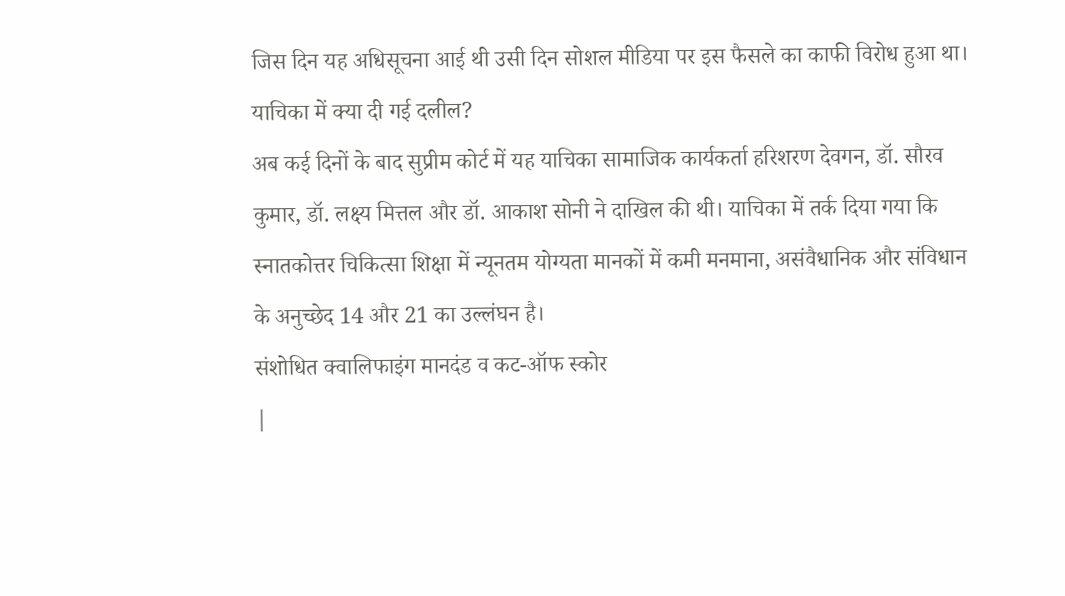जिस दिन यह अधिसूचना आई थी उसी दिन सोशल मीडिया पर इस फैसले का काफी विरोध हुआ था।
याचिका में क्या दी गई दलील?
अब कई दिनों के बाद सुप्रीम कोर्ट में यह याचिका सामाजिक कार्यकर्ता हरिशरण देवगन, डॉ. सौरव कुमार, डॉ. लक्ष्य मित्तल और डॉ. आकाश सोनी ने दाखिल की थी। याचिका में तर्क दिया गया कि स्नातकोत्तर चिकित्सा शिक्षा में न्यूनतम योग्यता मानकों में कमी मनमाना, असंवैधानिक और संविधान के अनुच्छेद 14 और 21 का उल्लंघन है।
संशोधित क्वालिफाइंग मानदंड व कट-ऑफ स्कोर
|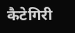कैटेगिरी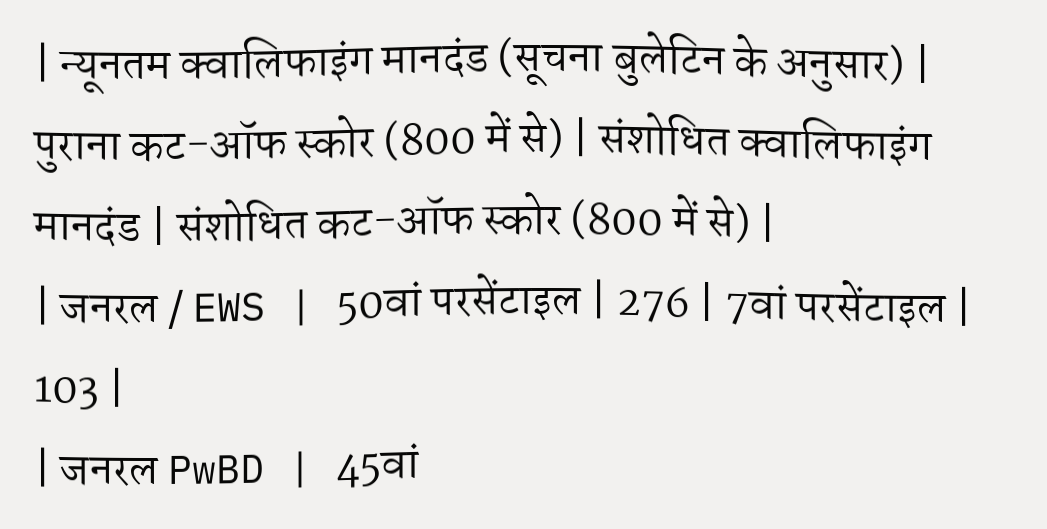| न्यूनतम क्वालिफाइंग मानदंड (सूचना बुलेटिन के अनुसार) | पुराना कट-ऑफ स्कोर (800 में से) | संशोधित क्वालिफाइंग मानदंड | संशोधित कट-ऑफ स्कोर (800 में से) |
| जनरल / EWS | 50वां परसेंटाइल | 276 | 7वां परसेंटाइल | 103 |
| जनरल PwBD | 45वां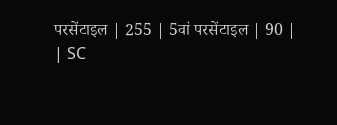परसेंटाइल | 255 | 5वां परसेंटाइल | 90 |
| SC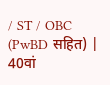/ ST / OBC (PwBD सहित) | 40वां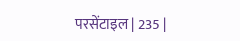परसेंटाइल | 235 |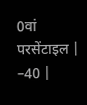0वां परसेंटाइल | –40 |